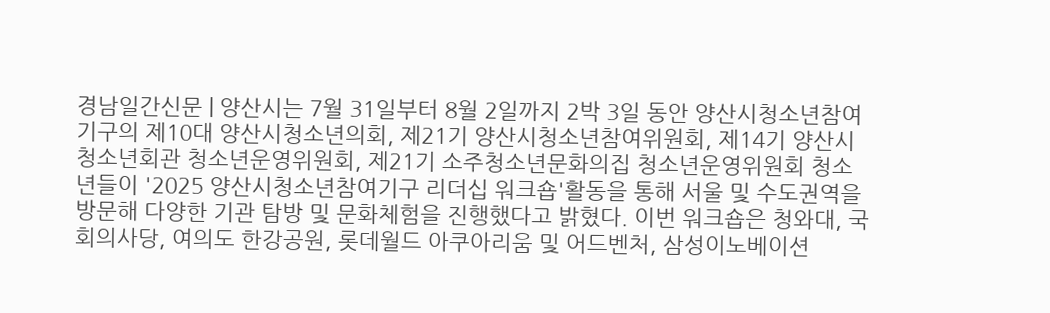경남일간신문 | 양산시는 7월 31일부터 8월 2일까지 2박 3일 동안 양산시청소년참여기구의 제10대 양산시청소년의회, 제21기 양산시청소년참여위원회, 제14기 양산시청소년회관 청소년운영위원회, 제21기 소주청소년문화의집 청소년운영위원회 청소년들이 '2025 양산시청소년참여기구 리더십 워크숍'활동을 통해 서울 및 수도권역을 방문해 다양한 기관 탐방 및 문화체험을 진행했다고 밝혔다. 이번 워크숍은 청와대, 국회의사당, 여의도 한강공원, 롯데월드 아쿠아리움 및 어드벤처, 삼성이노베이션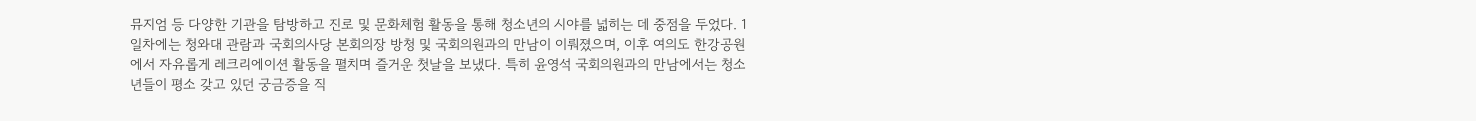뮤지엄 등 다양한 기관을 탐방하고 진로 및 문화체험 활동을 통해 청소년의 시야를 넓히는 데 중점을 두었다. 1일차에는 청와대 관람과 국회의사당 본회의장 방청 및 국회의원과의 만남이 이뤄졌으며, 이후 여의도 한강공원에서 자유롭게 레크리에이션 활동을 펼치며 즐거운 첫날을 보냈다. 특히 윤영석 국회의원과의 만남에서는 청소년들이 평소 갖고 있던 궁금증을 직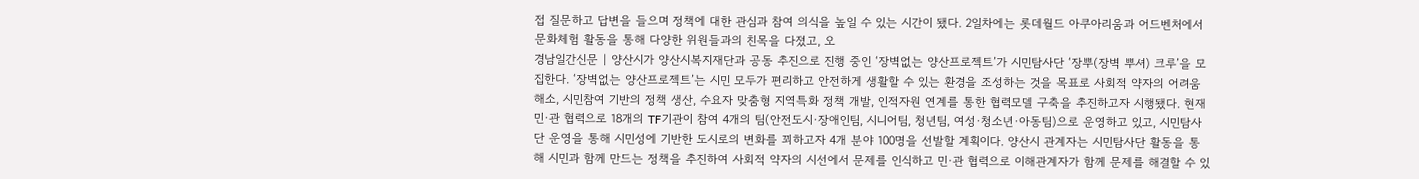접 질문하고 답변을 들으며 정책에 대한 관심과 참여 의식을 높일 수 있는 시간이 됐다. 2일차에는 롯데월드 아쿠아리움과 어드벤처에서 문화체험 활동을 통해 다양한 위원들과의 친목을 다졌고, 오
경남일간신문 | 양산시가 양산시복지재단과 공동 추진으로 진행 중인 ‘장벽없는 양산프로젝트’가 시민탐사단 ‘장뿌(장벽 뿌셔) 크루’을 모집한다. ‘장벽없는 양산프로젝트’는 시민 모두가 편리하고 안전하게 생활할 수 있는 환경을 조성하는 것을 목표로 사회적 약자의 어려움 해소, 시민참여 기반의 정책 생산, 수요자 맞춤형 지역특화 정책 개발, 인적자원 연계를 통한 협력모델 구축을 추진하고자 시행됐다. 현재 민·관 협력으로 18개의 TF기관이 참여 4개의 팀(안전도시·장애인팀, 시니어팀, 청년팀, 여성·청소년·아동팀)으로 운영하고 있고, 시민탐사단 운영을 통해 시민성에 기반한 도시로의 변화를 꾀하고자 4개 분야 100명을 선발할 계획이다. 양산시 관계자는 시민탐사단 활동을 통해 시민과 함께 만드는 정책을 추진하여 사회적 약자의 시선에서 문제를 인식하고 민·관 협력으로 이해관계자가 함께 문제를 해결할 수 있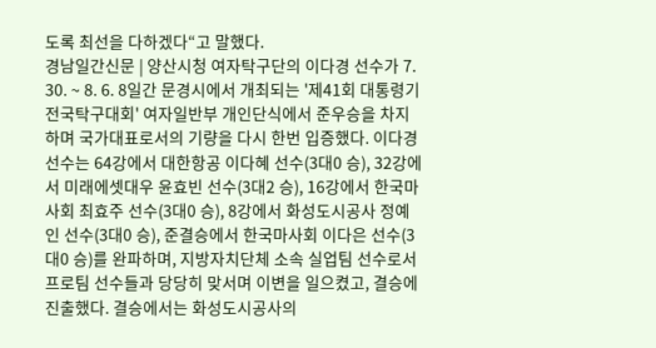도록 최선을 다하겠다“고 말했다.
경남일간신문 | 양산시청 여자탁구단의 이다경 선수가 7. 30. ~ 8. 6. 8일간 문경시에서 개최되는 '제41회 대통령기 전국탁구대회' 여자일반부 개인단식에서 준우승을 차지하며 국가대표로서의 기량을 다시 한번 입증했다. 이다경 선수는 64강에서 대한항공 이다혜 선수(3대0 승), 32강에서 미래에셋대우 윤효빈 선수(3대2 승), 16강에서 한국마사회 최효주 선수(3대0 승), 8강에서 화성도시공사 정예인 선수(3대0 승), 준결승에서 한국마사회 이다은 선수(3대0 승)를 완파하며, 지방자치단체 소속 실업팀 선수로서 프로팀 선수들과 당당히 맞서며 이변을 일으켰고, 결승에 진출했다. 결승에서는 화성도시공사의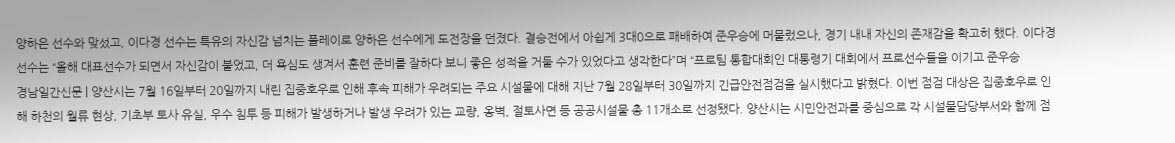양하은 선수와 맞섰고, 이다경 선수는 특유의 자신감 넘치는 플레이로 양하은 선수에게 도전장을 던졌다. 결승전에서 아쉽게 3대0으로 패배하여 준우승에 머물렀으나, 경기 내내 자신의 존재감을 확고히 했다. 이다경 선수는 “올해 대표선수가 되면서 자신감이 붙었고, 더 욕심도 생겨서 훈련 준비를 잘하다 보니 좋은 성적을 거둘 수가 있었다고 생각한다”며 “프로팀 통합대회인 대통령기 대회에서 프로선수들을 이기고 준우승
경남일간신문 | 양산시는 7월 16일부터 20일까지 내린 집중호우로 인해 후속 피해가 우려되는 주요 시설물에 대해 지난 7월 28일부터 30일까지 긴급안전점검을 실시했다고 밝혔다. 이번 점검 대상은 집중호우로 인해 하천의 월류 현상, 기초부 토사 유실, 우수 침투 등 피해가 발생하거나 발생 우려가 있는 교량, 옹벽, 절토사면 등 공공시설물 총 11개소로 선정됐다. 양산시는 시민안전과를 중심으로 각 시설물담당부서와 함께 점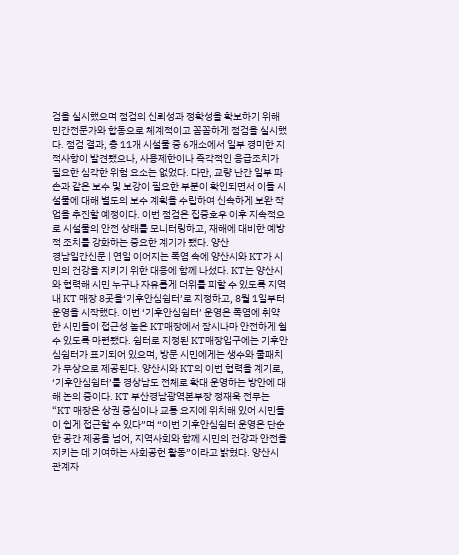검을 실시했으며 점검의 신뢰성과 정확성을 확보하기 위해 민간전문가와 합동으로 체계적이고 꼼꼼하게 점검을 실시했다. 점검 결과, 총 11개 시설물 중 6개소에서 일부 경미한 지적사항이 발견됐으나, 사용제한이나 즉각적인 응급조치가 필요한 심각한 위험 요소는 없었다. 다만, 교량 난간 일부 파손과 같은 보수 및 보강이 필요한 부분이 확인되면서 이들 시설물에 대해 별도의 보수 계획을 수립하여 신속하게 보완 작업을 추진할 예정이다. 이번 점검은 집중호우 이후 지속적으로 시설물의 안전 상태를 모니터링하고, 재해에 대비한 예방적 조치를 강화하는 중요한 계기가 됐다. 양산
경남일간신문 | 연일 이어지는 폭염 속에 양산시와 KT가 시민의 건강을 지키기 위한 대응에 함께 나섰다. KT는 양산시와 협력해 시민 누구나 자유롭게 더위를 피할 수 있도록 지역 내 KT 매장 8곳을‘기후안심쉼터’로 지정하고, 8월 1일부터 운영을 시작했다. 이번 ‘기후안심쉼터’ 운영은 폭염에 취약한 시민들이 접근성 높은 KT매장에서 잠시나마 안전하게 쉴 수 있도록 마련됐다. 쉼터로 지정된 KT매장입구에는 기후안심쉼터가 표기되어 있으며, 방문 시민에게는 생수와 쿨패치가 무상으로 제공된다. 양산시와 KT의 이번 협력을 계기로, ‘기후안심쉼터’를 경상남도 전체로 확대 운영하는 방안에 대해 논의 중이다. KT 부산경남광역본부장 정재욱 전무는 “KT 매장은 상권 중심이나 교통 요지에 위치해 있어 시민들이 쉽게 접근할 수 있다”며 “이번 기후안심쉼터 운영은 단순한 공간 제공을 넘어, 지역사회와 함께 시민의 건강과 안전을 지키는 데 기여하는 사회공헌 활동”이라고 밝혔다. 양산시 관계자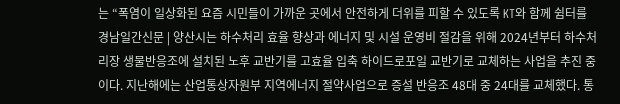는 “폭염이 일상화된 요즘 시민들이 가까운 곳에서 안전하게 더위를 피할 수 있도록 KT와 함께 쉼터를
경남일간신문 | 양산시는 하수처리 효율 향상과 에너지 및 시설 운영비 절감을 위해 2024년부터 하수처리장 생물반응조에 설치된 노후 교반기를 고효율 입축 하이드로포일 교반기로 교체하는 사업을 추진 중이다. 지난해에는 산업통상자원부 지역에너지 절약사업으로 증설 반응조 48대 중 24대를 교체했다. 통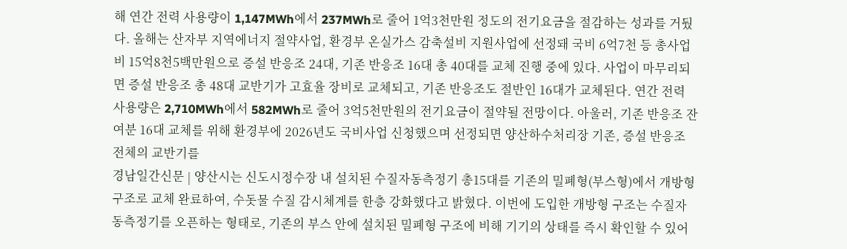해 연간 전력 사용량이 1,147MWh에서 237MWh로 줄어 1억3천만원 정도의 전기요금을 절감하는 성과를 거뒀다. 올해는 산자부 지역에너지 절약사업, 환경부 온실가스 감축설비 지원사업에 선정돼 국비 6억7천 등 총사업비 15억8천5백만원으로 증설 반응조 24대, 기존 반응조 16대 총 40대를 교체 진행 중에 있다. 사업이 마무리되면 증설 반응조 총 48대 교반기가 고효율 장비로 교체되고, 기존 반응조도 절반인 16대가 교체된다. 연간 전력 사용량은 2,710MWh에서 582MWh로 줄어 3억5천만원의 전기요금이 절약될 전망이다. 아울러, 기존 반응조 잔여분 16대 교체를 위해 환경부에 2026년도 국비사업 신청했으며 선정되면 양산하수처리장 기존, 증설 반응조 전체의 교반기를
경남일간신문 | 양산시는 신도시정수장 내 설치된 수질자동측정기 총15대를 기존의 밀폐형(부스형)에서 개방형 구조로 교체 완료하여, 수돗물 수질 감시체계를 한층 강화했다고 밝혔다. 이번에 도입한 개방형 구조는 수질자동측정기를 오픈하는 형태로, 기존의 부스 안에 설치된 밀폐형 구조에 비해 기기의 상태를 즉시 확인할 수 있어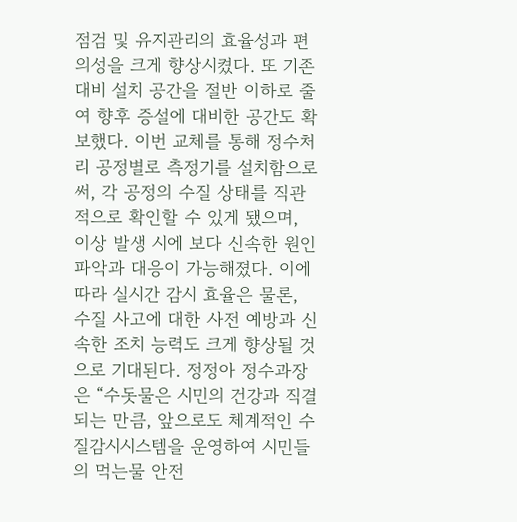점검 및 유지관리의 효율성과 편의성을 크게 향상시켰다. 또 기존 대비 설치 공간을 절반 이하로 줄여 향후 증설에 대비한 공간도 확보했다. 이번 교체를 통해 정수처리 공정별로 측정기를 설치함으로써, 각 공정의 수질 상태를 직관적으로 확인할 수 있게 됐으며, 이상 발생 시에 보다 신속한 원인 파악과 대응이 가능해졌다. 이에 따라 실시간 감시 효율은 물론, 수질 사고에 대한 사전 예방과 신속한 조치 능력도 크게 향상될 것으로 기대된다. 정정아 정수과장은 “수돗물은 시민의 건강과 직결되는 만큼, 앞으로도 체계적인 수질감시시스템을 운영하여 시민들의 먹는물 안전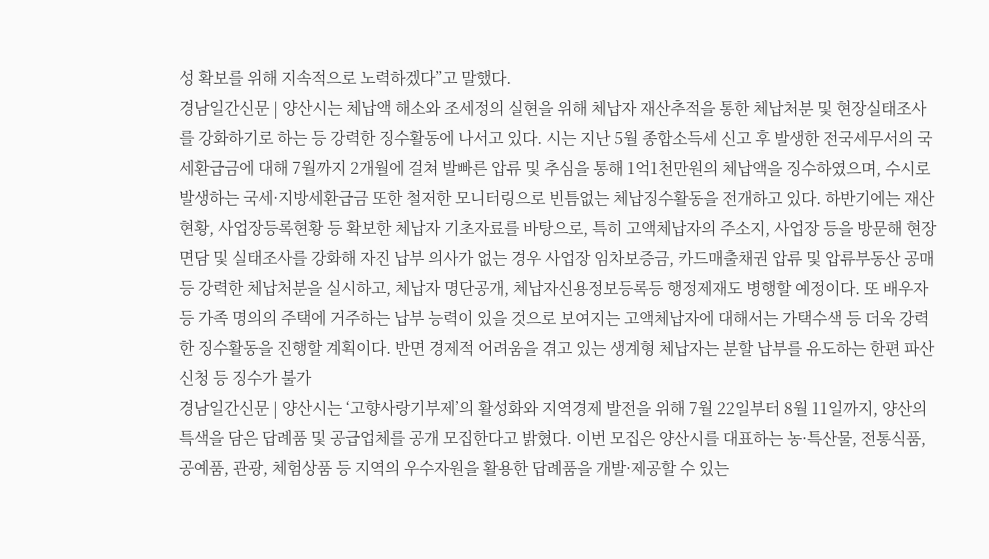성 확보를 위해 지속적으로 노력하겠다”고 말했다.
경남일간신문 | 양산시는 체납액 해소와 조세정의 실현을 위해 체납자 재산추적을 통한 체납처분 및 현장실태조사를 강화하기로 하는 등 강력한 징수활동에 나서고 있다. 시는 지난 5월 종합소득세 신고 후 발생한 전국세무서의 국세환급금에 대해 7월까지 2개월에 걸쳐 발빠른 압류 및 추심을 통해 1억1천만원의 체납액을 징수하였으며, 수시로 발생하는 국세·지방세환급금 또한 철저한 모니터링으로 빈틈없는 체납징수활동을 전개하고 있다. 하반기에는 재산현황, 사업장등록현황 등 확보한 체납자 기초자료를 바탕으로, 특히 고액체납자의 주소지, 사업장 등을 방문해 현장면담 및 실태조사를 강화해 자진 납부 의사가 없는 경우 사업장 임차보증금, 카드매출채권 압류 및 압류부동산 공매 등 강력한 체납처분을 실시하고, 체납자 명단공개, 체납자신용정보등록등 행정제재도 병행할 예정이다. 또 배우자 등 가족 명의의 주택에 거주하는 납부 능력이 있을 것으로 보여지는 고액체납자에 대해서는 가택수색 등 더욱 강력한 징수활동을 진행할 계획이다. 반면 경제적 어려움을 겪고 있는 생계형 체납자는 분할 납부를 유도하는 한편 파산 신청 등 징수가 불가
경남일간신문 | 양산시는 ‘고향사랑기부제’의 활성화와 지역경제 발전을 위해 7월 22일부터 8월 11일까지, 양산의 특색을 담은 답례품 및 공급업체를 공개 모집한다고 밝혔다. 이번 모집은 양산시를 대표하는 농·특산물, 전통식품, 공예품, 관광, 체험상품 등 지역의 우수자원을 활용한 답례품을 개발·제공할 수 있는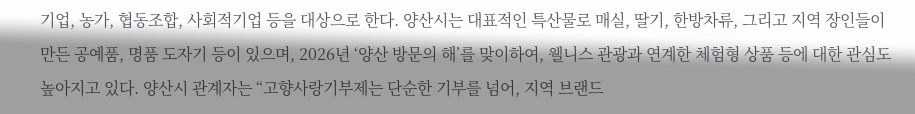기업, 농가, 협동조합, 사회적기업 등을 대상으로 한다. 양산시는 대표적인 특산물로 매실, 딸기, 한방차류, 그리고 지역 장인들이 만든 공예품, 명품 도자기 등이 있으며, 2026년 ‘양산 방문의 해’를 맞이하여, 웰니스 관광과 연계한 체험형 상품 등에 대한 관심도 높아지고 있다. 양산시 관계자는 “고향사랑기부제는 단순한 기부를 넘어, 지역 브랜드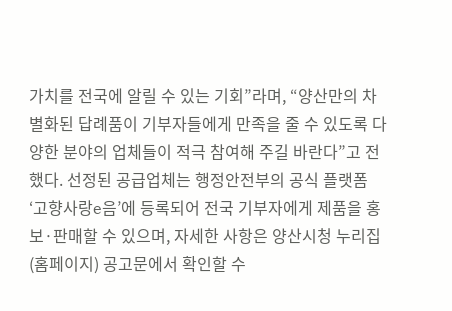가치를 전국에 알릴 수 있는 기회”라며, “양산만의 차별화된 답례품이 기부자들에게 만족을 줄 수 있도록 다양한 분야의 업체들이 적극 참여해 주길 바란다”고 전했다. 선정된 공급업체는 행정안전부의 공식 플랫폼 ‘고향사랑e음’에 등록되어 전국 기부자에게 제품을 홍보·판매할 수 있으며, 자세한 사항은 양산시청 누리집(홈페이지) 공고문에서 확인할 수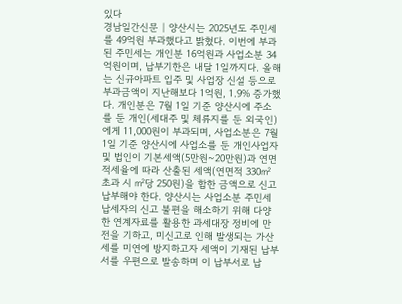있다
경남일간신문 | 양산시는 2025년도 주민세를 49억원 부과했다고 밝혔다. 이번에 부과된 주민세는 개인분 16억원과 사업소분 34억원이며, 납부기한은 내달 1일까지다. 올해는 신규아파트 입주 및 사업장 신설 등으로 부과금액이 지난해보다 1억원, 1.9% 증가했다. 개인분은 7월 1일 기준 양산시에 주소를 둔 개인(세대주 및 체류지를 둔 외국인)에게 11,000원이 부과되며, 사업소분은 7월 1일 기준 양산시에 사업소를 둔 개인사업자 및 법인이 기본세액(5만원~20만원)과 연면적세율에 따라 산출된 세액(연면적 330㎡ 초과 시 ㎡당 250원)을 합한 금액으로 신고납부해야 한다. 양산시는 사업소분 주민세 납세자의 신고 불편을 해소하기 위해 다양한 연계자료를 활용한 과세대장 정비에 만전을 기하고, 미신고로 인해 발생되는 가산세를 미연에 방지하고자 세액이 기재된 납부서를 우편으로 발송하며 이 납부서로 납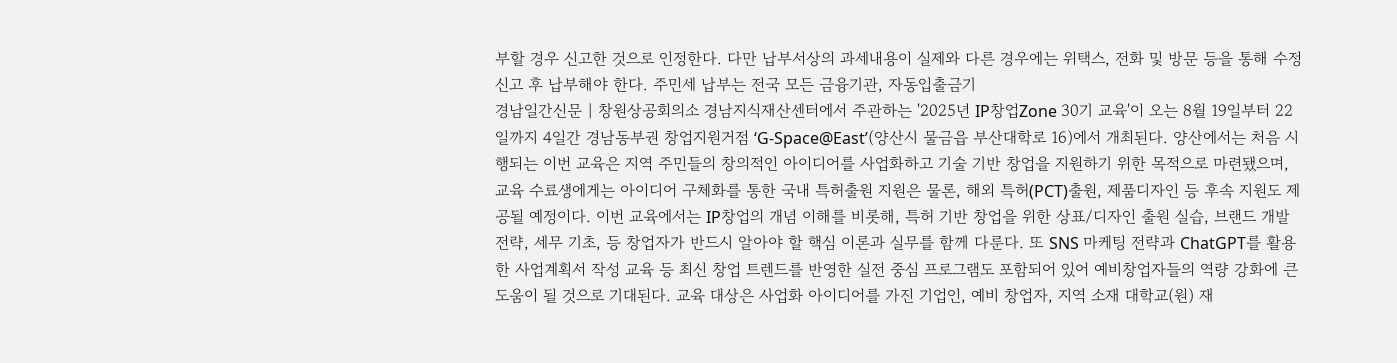부할 경우 신고한 것으로 인정한다. 다만 납부서상의 과세내용이 실제와 다른 경우에는 위택스, 전화 및 방문 등을 통해 수정신고 후 납부해야 한다. 주민세 납부는 전국 모든 금융기관, 자동입출금기
경남일간신문 | 창원상공회의소 경남지식재산센터에서 주관하는 '2025년 IP창업Zone 30기 교육'이 오는 8월 19일부터 22일까지 4일간 경남동부권 창업지원거점 ‘G-Space@East’(양산시 물금읍 부산대학로 16)에서 개최된다. 양산에서는 처음 시행되는 이번 교육은 지역 주민들의 창의적인 아이디어를 사업화하고 기술 기반 창업을 지원하기 위한 목적으로 마련됐으며, 교육 수료생에게는 아이디어 구체화를 통한 국내 특허출원 지원은 물론, 해외 특허(PCT)출원, 제품디자인 등 후속 지원도 제공될 예정이다. 이번 교육에서는 IP창업의 개념 이해를 비롯해, 특허 기반 창업을 위한 상표/디자인 출원 실습, 브랜드 개발 전략, 세무 기초, 등 창업자가 반드시 알아야 할 핵심 이론과 실무를 함께 다룬다. 또 SNS 마케팅 전략과 ChatGPT를 활용한 사업계획서 작성 교육 등 최신 창업 트렌드를 반영한 실전 중심 프로그램도 포함되어 있어 예비창업자들의 역량 강화에 큰 도움이 될 것으로 기대된다. 교육 대상은 사업화 아이디어를 가진 기업인, 예비 창업자, 지역 소재 대학교(원) 재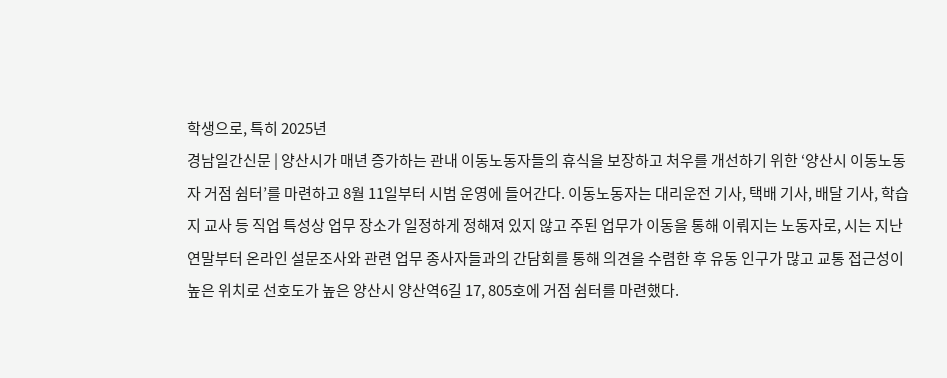학생으로, 특히 2025년
경남일간신문 | 양산시가 매년 증가하는 관내 이동노동자들의 휴식을 보장하고 처우를 개선하기 위한 ‘양산시 이동노동자 거점 쉼터’를 마련하고 8월 11일부터 시범 운영에 들어간다. 이동노동자는 대리운전 기사, 택배 기사, 배달 기사, 학습지 교사 등 직업 특성상 업무 장소가 일정하게 정해져 있지 않고 주된 업무가 이동을 통해 이뤄지는 노동자로, 시는 지난 연말부터 온라인 설문조사와 관련 업무 종사자들과의 간담회를 통해 의견을 수렴한 후 유동 인구가 많고 교통 접근성이 높은 위치로 선호도가 높은 양산시 양산역6길 17, 805호에 거점 쉼터를 마련했다.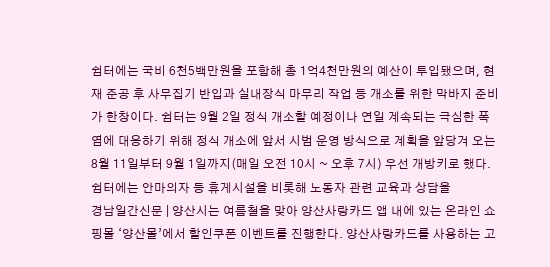쉼터에는 국비 6천5백만원을 포함해 총 1억4천만원의 예산이 투입됐으며, 현재 준공 후 사무집기 반입과 실내장식 마무리 작업 등 개소를 위한 막바지 준비가 한창이다. 쉼터는 9월 2일 정식 개소할 예정이나 연일 계속되는 극심한 폭염에 대응하기 위해 정식 개소에 앞서 시범 운영 방식으로 계획을 앞당겨 오는 8월 11일부터 9월 1일까지(매일 오전 10시 ~ 오후 7시) 우선 개방키로 했다. 쉼터에는 안마의자 등 휴게시설을 비롯해 노동자 관련 교육과 상담을
경남일간신문 | 양산시는 여름철을 맞아 양산사랑카드 앱 내에 있는 온라인 쇼핑몰 ‘양산몰’에서 할인쿠폰 이벤트를 진행한다. 양산사랑카드를 사용하는 고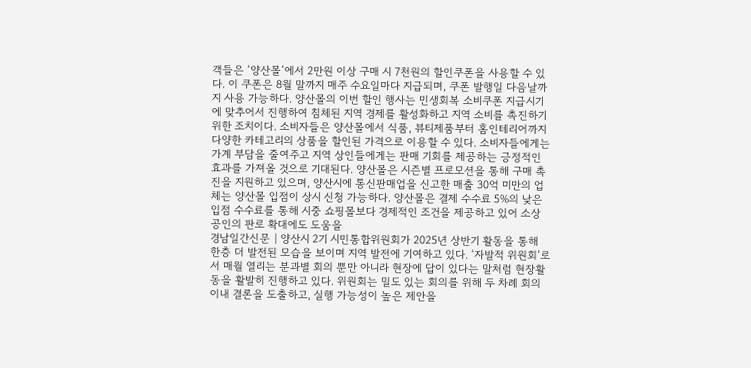객들은 ‘양산몰’에서 2만원 이상 구매 시 7천원의 할인쿠폰을 사용할 수 있다. 이 쿠폰은 8월 말까지 매주 수요일마다 지급되며, 쿠폰 발행일 다음날까지 사용 가능하다. 양산몰의 이번 할인 행사는 민생회복 소비쿠폰 지급시기에 맞추어서 진행하여 침체된 지역 경제를 활성화하고 지역 소비를 촉진하기 위한 조치이다. 소비자들은 양산몰에서 식품, 뷰티제품부터 홈인테리어까지 다양한 카테고리의 상품을 할인된 가격으로 이용할 수 있다. 소비자들에게는 가계 부담을 줄여주고 지역 상인들에게는 판매 기회를 제공하는 긍정적인 효과를 가져올 것으로 기대된다. 양산몰은 시즌별 프로모션을 통해 구매 촉진을 지원하고 있으며, 양산시에 통신판매업을 신고한 매출 30억 미만의 업체는 양산몰 입점이 상시 신청 가능하다. 양산몰은 결제 수수료 5%의 낮은 입점 수수료를 통해 시중 쇼핑몰보다 경제적인 조건을 제공하고 있어 소상공인의 판로 확대에도 도움을
경남일간신문 | 양산시 2기 시민통합위원회가 2025년 상반기 활동을 통해 한층 더 발전된 모습을 보이며 지역 발전에 기여하고 있다. ‘자발적 위원회’로서 매월 열리는 분과별 회의 뿐만 아니라 현장에 답이 있다는 말처럼 현장활동을 활발히 진행하고 있다. 위원회는 밀도 있는 회의를 위해 두 차례 회의 이내 결론을 도출하고, 실행 가능성이 높은 제안을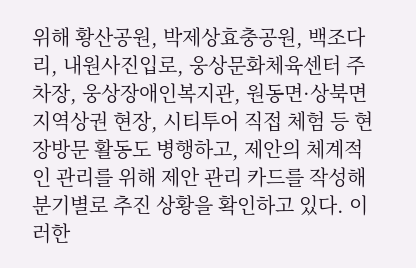위해 황산공원, 박제상효충공원, 백조다리, 내원사진입로, 웅상문화체육센터 주차장, 웅상장애인복지관, 원동면·상북면 지역상권 현장, 시티투어 직접 체험 등 현장방문 활동도 병행하고, 제안의 체계적인 관리를 위해 제안 관리 카드를 작성해 분기별로 추진 상황을 확인하고 있다. 이러한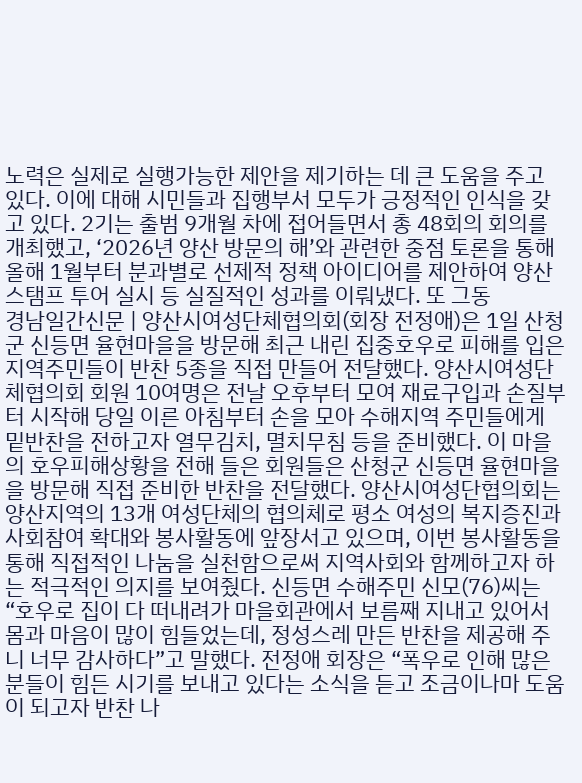노력은 실제로 실행가능한 제안을 제기하는 데 큰 도움을 주고 있다. 이에 대해 시민들과 집행부서 모두가 긍정적인 인식을 갖고 있다. 2기는 출범 9개월 차에 접어들면서 총 48회의 회의를 개최했고, ‘2026년 양산 방문의 해’와 관련한 중점 토론을 통해 올해 1월부터 분과별로 선제적 정책 아이디어를 제안하여 양산스탬프 투어 실시 등 실질적인 성과를 이뤄냈다. 또 그동
경남일간신문 | 양산시여성단체협의회(회장 전정애)은 1일 산청군 신등면 율현마을을 방문해 최근 내린 집중호우로 피해를 입은 지역주민들이 반찬 5종을 직접 만들어 전달했다. 양산시여성단체협의회 회원 10여명은 전날 오후부터 모여 재료구입과 손질부터 시작해 당일 이른 아침부터 손을 모아 수해지역 주민들에게 밑반찬을 전하고자 열무김치, 멸치무침 등을 준비했다. 이 마을의 호우피해상황을 전해 들은 회원들은 산청군 신등면 율현마을을 방문해 직접 준비한 반찬을 전달했다. 양산시여성단협의회는 양산지역의 13개 여성단체의 협의체로 평소 여성의 복지증진과 사회참여 확대와 봉사활동에 앞장서고 있으며, 이번 봉사활동을 통해 직접적인 나눔을 실천함으로써 지역사회와 함께하고자 하는 적극적인 의지를 보여줬다. 신등면 수해주민 신모(76)씨는 “호우로 집이 다 떠내려가 마을회관에서 보름째 지내고 있어서 몸과 마음이 많이 힘들었는데, 정성스레 만든 반찬을 제공해 주니 너무 감사하다”고 말했다. 전정애 회장은 “폭우로 인해 많은 분들이 힘든 시기를 보내고 있다는 소식을 듣고 조금이나마 도움이 되고자 반찬 나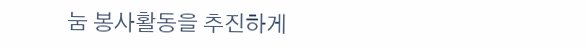눔 봉사활동을 추진하게